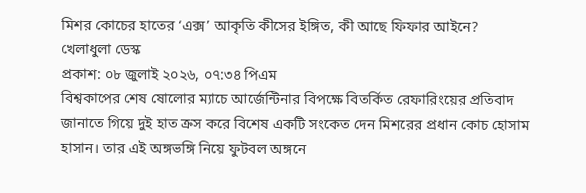মিশর কোচের হাতের ‘এক্স’ আকৃতি কীসের ইঙ্গিত, কী আছে ফিফার আইনে?
খেলাধুলা ডেস্ক
প্রকাশ: ০৮ জুলাই ২০২৬, ০৭:৩৪ পিএম
বিশ্বকাপের শেষ ষোলোর ম্যাচে আর্জেন্টিনার বিপক্ষে বিতর্কিত রেফারিংয়ের প্রতিবাদ জানাতে গিয়ে দুই হাত ক্রস করে বিশেষ একটি সংকেত দেন মিশরের প্রধান কোচ হোসাম হাসান। তার এই অঙ্গভঙ্গি নিয়ে ফুটবল অঙ্গনে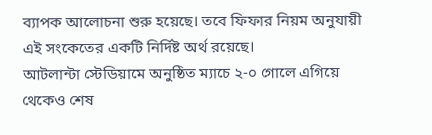ব্যাপক আলোচনা শুরু হয়েছে। তবে ফিফার নিয়ম অনুযায়ী এই সংকেতের একটি নির্দিষ্ট অর্থ রয়েছে।
আটলান্টা স্টেডিয়ামে অনুষ্ঠিত ম্যাচে ২-০ গোলে এগিয়ে থেকেও শেষ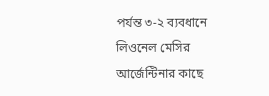পর্যন্ত ৩-২ ব্যবধানে লিওনেল মেসির আর্জেন্টিনার কাছে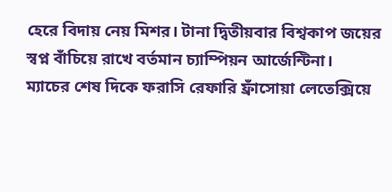হেরে বিদায় নেয় মিশর। টানা দ্বিতীয়বার বিশ্বকাপ জয়ের স্বপ্ন বাঁচিয়ে রাখে বর্তমান চ্যাম্পিয়ন আর্জেন্টিনা।
ম্যাচের শেষ দিকে ফরাসি রেফারি ফ্রাঁসোয়া লেতেক্সিয়ে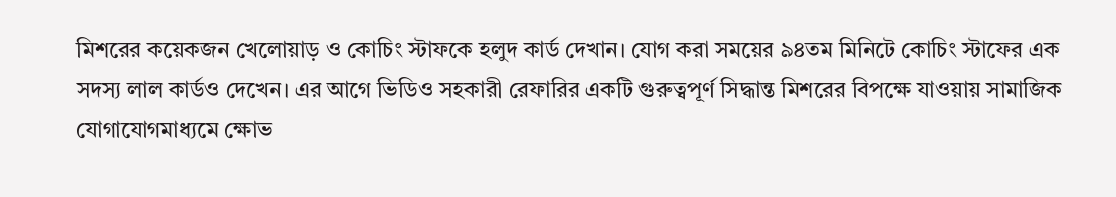মিশরের কয়েকজন খেলোয়াড় ও কোচিং স্টাফকে হলুদ কার্ড দেখান। যোগ করা সময়ের ৯৪তম মিনিটে কোচিং স্টাফের এক সদস্য লাল কার্ডও দেখেন। এর আগে ভিডিও সহকারী রেফারির একটি গুরুত্বপূর্ণ সিদ্ধান্ত মিশরের বিপক্ষে যাওয়ায় সামাজিক যোগাযোগমাধ্যমে ক্ষোভ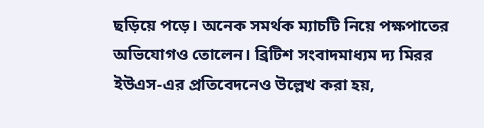ছড়িয়ে পড়ে। অনেক সমর্থক ম্যাচটি নিয়ে পক্ষপাতের অভিযোগও তোলেন। ব্রিটিশ সংবাদমাধ্যম দ্য মিরর ইউএস-এর প্রতিবেদনেও উল্লেখ করা হয়,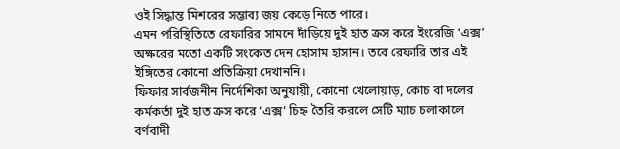ওই সিদ্ধান্ত মিশরের সম্ভাব্য জয় কেড়ে নিতে পারে।
এমন পরিস্থিতিতে রেফারির সামনে দাঁড়িয়ে দুই হাত ক্রস করে ইংরেজি ‘এক্স’ অক্ষরের মতো একটি সংকেত দেন হোসাম হাসান। তবে রেফারি তার এই ইঙ্গিতের কোনো প্রতিক্রিয়া দেখাননি।
ফিফার সার্বজনীন নির্দেশিকা অনুযায়ী, কোনো খেলোয়াড়, কোচ বা দলের কর্মকর্তা দুই হাত ক্রস করে ‘এক্স’ চিহ্ন তৈরি করলে সেটি ম্যাচ চলাকালে বর্ণবাদী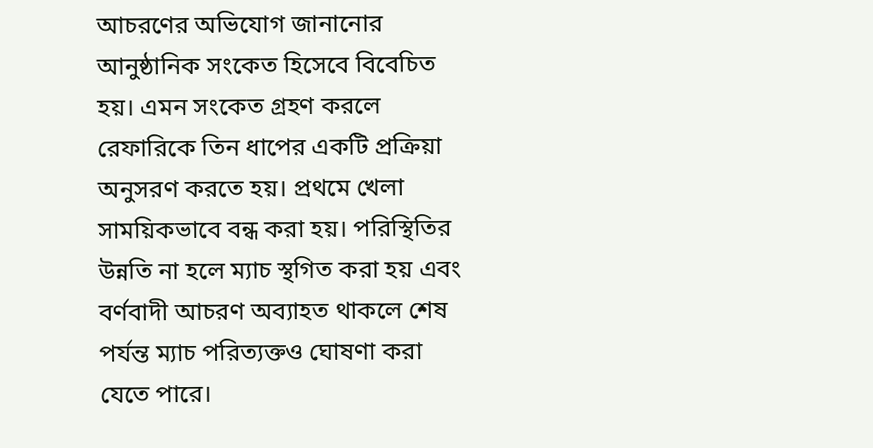আচরণের অভিযোগ জানানোর আনুষ্ঠানিক সংকেত হিসেবে বিবেচিত হয়। এমন সংকেত গ্রহণ করলে রেফারিকে তিন ধাপের একটি প্রক্রিয়া অনুসরণ করতে হয়। প্রথমে খেলা সাময়িকভাবে বন্ধ করা হয়। পরিস্থিতির উন্নতি না হলে ম্যাচ স্থগিত করা হয় এবং বর্ণবাদী আচরণ অব্যাহত থাকলে শেষ পর্যন্ত ম্যাচ পরিত্যক্তও ঘোষণা করা যেতে পারে।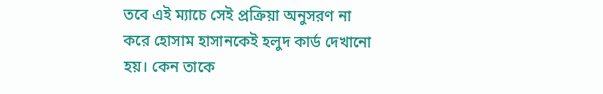তবে এই ম্যাচে সেই প্রক্রিয়া অনুসরণ না করে হোসাম হাসানকেই হলুদ কার্ড দেখানো হয়। কেন তাকে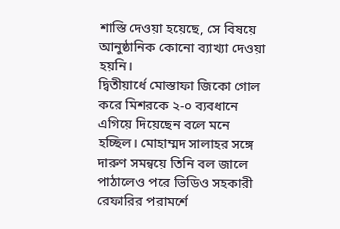শাস্তি দেওয়া হয়েছে, সে বিষয়ে আনুষ্ঠানিক কোনো ব্যাখ্যা দেওয়া হয়নি।
দ্বিতীয়ার্ধে মোস্তাফা জিকো গোল করে মিশরকে ২-০ ব্যবধানে এগিয়ে দিয়েছেন বলে মনে হচ্ছিল। মোহাম্মদ সালাহর সঙ্গে দারুণ সমন্বয়ে তিনি বল জালে পাঠালেও পরে ভিডিও সহকারী রেফারির পরামর্শে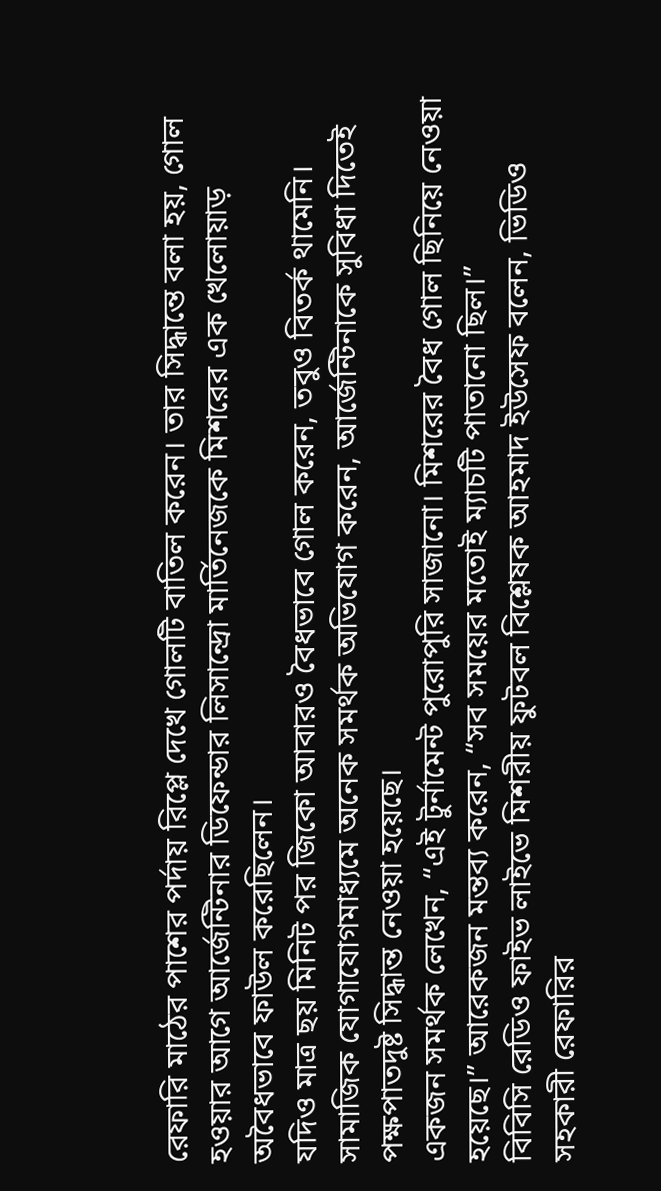রেফারি মাঠের পাশের পর্দায় রিপ্লে দেখে গোলটি বাতিল করেন। তার সিদ্ধান্তে বলা হয়, গোল হওয়ার আগে আর্জেন্টিনার ডিফেন্ডার লিসান্দ্রো মার্তিনেজকে মিশরের এক খেলোয়াড় অবৈধভাবে ফাউল করেছিলেন।
যদিও মাত্র ছয় মিনিট পর জিকো আবারও বৈধভাবে গোল করেন, তবুও বিতর্ক থামেনি। সামাজিক যোগাযোগমাধ্যমে অনেক সমর্থক অভিযোগ করেন, আর্জেন্টিনাকে সুবিধা দিতেই পক্ষপাতদুষ্ট সিদ্ধান্ত নেওয়া হয়েছে।
একজন সমর্থক লেখেন, “এই টুর্নামেন্ট পুরোপুরি সাজানো। মিশরের বৈধ গোল ছিনিয়ে নেওয়া হয়েছে।” আরেকজন মন্তব্য করেন, “সব সময়ের মতোই ম্যাচটি পাতানো ছিল।”
বিবিসি রেডিও ফাইভ লাইভে মিশরীয় ফুটবল বিশ্লেষক আহমাদ ইউসেফ বলেন, ভিডিও সহকারী রেফারির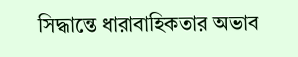সিদ্ধান্তে ধারাবাহিকতার অভাব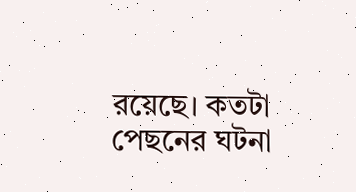রয়েছে। কতটা পেছনের ঘটনা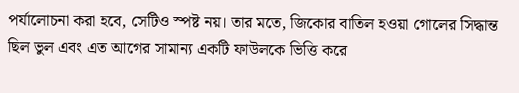পর্যালোচনা করা হবে, সেটিও স্পষ্ট নয়। তার মতে, জিকোর বাতিল হওয়া গোলের সিদ্ধান্ত ছিল ভুল এবং এত আগের সামান্য একটি ফাউলকে ভিত্তি করে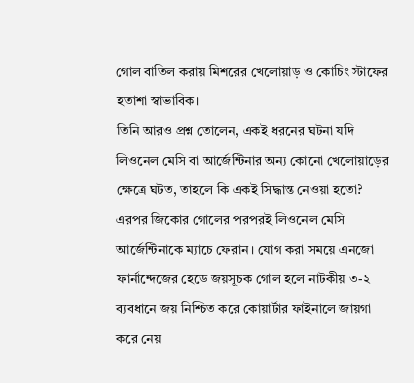গোল বাতিল করায় মিশরের খেলোয়াড় ও কোচিং স্টাফের হতাশা স্বাভাবিক।
তিনি আরও প্রশ্ন তোলেন, একই ধরনের ঘটনা যদি লিওনেল মেসি বা আর্জেন্টিনার অন্য কোনো খেলোয়াড়ের ক্ষেত্রে ঘটত, তাহলে কি একই সিদ্ধান্ত নেওয়া হতো?
এরপর জিকোর গোলের পরপরই লিওনেল মেসি আর্জেন্টিনাকে ম্যাচে ফেরান। যোগ করা সময়ে এনজো ফার্নান্দেজের হেডে জয়সূচক গোল হলে নাটকীয় ৩-২ ব্যবধানে জয় নিশ্চিত করে কোয়ার্টার ফাইনালে জায়গা করে নেয়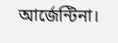আর্জেন্টিনা।